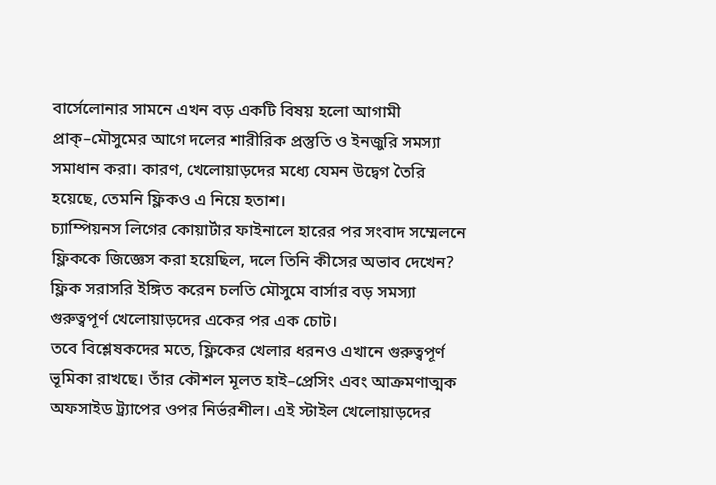বার্সেলোনার সামনে এখন বড় একটি বিষয় হলো আগামী প্রাক্–মৌসুমের আগে দলের শারীরিক প্রস্তুতি ও ইনজুরি সমস্যা সমাধান করা। কারণ, খেলোয়াড়দের মধ্যে যেমন উদ্বেগ তৈরি হয়েছে, তেমনি ফ্লিকও এ নিয়ে হতাশ।
চ্যাম্পিয়নস লিগের কোয়ার্টার ফাইনালে হারের পর সংবাদ সম্মেলনে ফ্লিককে জিজ্ঞেস করা হয়েছিল, দলে তিনি কীসের অভাব দেখেন? ফ্লিক সরাসরি ইঙ্গিত করেন চলতি মৌসুমে বার্সার বড় সমস্যা গুরুত্বপূর্ণ খেলোয়াড়দের একের পর এক চোট।
তবে বিশ্লেষকদের মতে, ফ্লিকের খেলার ধরনও এখানে গুরুত্বপূর্ণ ভূমিকা রাখছে। তাঁর কৌশল মূলত হাই–প্রেসিং এবং আক্রমণাত্মক অফসাইড ট্র্যাপের ওপর নির্ভরশীল। এই স্টাইল খেলোয়াড়দের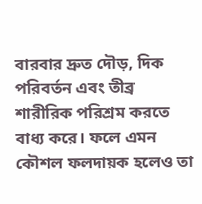বারবার দ্রুত দৌড়, দিক পরিবর্তন এবং তীব্র শারীরিক পরিশ্রম করতে বাধ্য করে। ফলে এমন কৌশল ফলদায়ক হলেও তা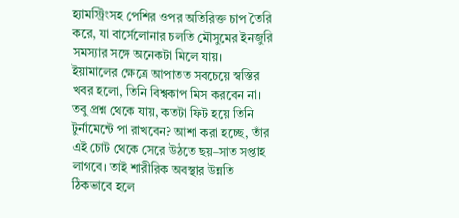হ্যামস্ট্রিংসহ পেশির ওপর অতিরিক্ত চাপ তৈরি করে, যা বার্সেলোনার চলতি মৌসুমের ইনজুরি সমস্যার সঙ্গে অনেকটা মিলে যায়।
ইয়ামালের ক্ষেত্রে আপাতত সবচেয়ে স্বস্তির খবর হলো, তিনি বিশ্বকাপ মিস করবেন না। তবু প্রশ্ন থেকে যায়, কতটা ফিট হয়ে তিনি টুর্নামেন্টে পা রাখবেন? আশা করা হচ্ছে, তাঁর এই চোট থেকে সেরে উঠতে ছয়–সাত সপ্তাহ লাগবে। তাই শারীরিক অবস্থার উন্নতি ঠিকভাবে হলে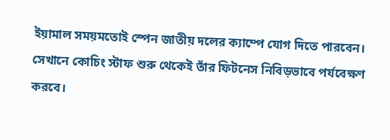ইয়ামাল সময়মতোই স্পেন জাতীয় দলের ক্যাম্পে যোগ দিতে পারবেন। সেখানে কোচিং স্টাফ শুরু থেকেই তাঁর ফিটনেস নিবিড়ভাবে পর্যবেক্ষণ করবে।